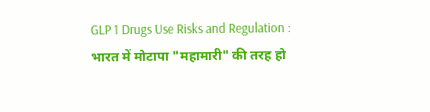GLP 1 Drugs Use Risks and Regulation : भारत में मोटापा "महामारी" की तरह हो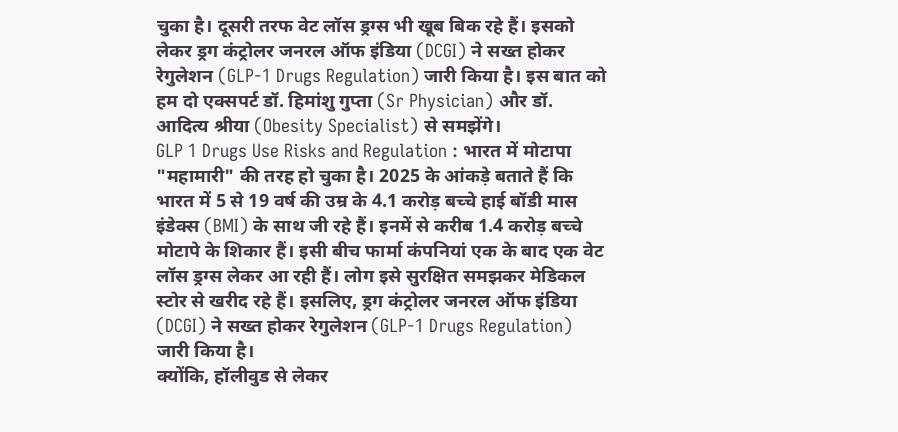चुका है। दूसरी तरफ वेट लॉस ड्रग्स भी खूब बिक रहे हैं। इसको लेकर ड्रग कंट्रोलर जनरल ऑफ इंडिया (DCGI) ने सख्त होकर रेगुलेशन (GLP-1 Drugs Regulation) जारी किया है। इस बात को हम दो एक्सपर्ट डॉ. हिमांशु गुप्ता (Sr Physician) और डॉ. आदित्य श्रीया (Obesity Specialist) से समझेंगे।
GLP 1 Drugs Use Risks and Regulation : भारत में मोटापा "महामारी" की तरह हो चुका है। 2025 के आंकड़े बताते हैं कि भारत में 5 से 19 वर्ष की उम्र के 4.1 करोड़ बच्चे हाई बॉडी मास इंडेक्स (BMI) के साथ जी रहे हैं। इनमें से करीब 1.4 करोड़ बच्चे मोटापे के शिकार हैं। इसी बीच फार्मा कंपनियां एक के बाद एक वेट लॉस ड्रग्स लेकर आ रही हैं। लोग इसे सुरक्षित समझकर मेडिकल स्टोर से खरीद रहे हैं। इसलिए, ड्रग कंट्रोलर जनरल ऑफ इंडिया (DCGI) ने सख्त होकर रेगुलेशन (GLP-1 Drugs Regulation) जारी किया है।
क्योंकि, हॉलीवुड से लेकर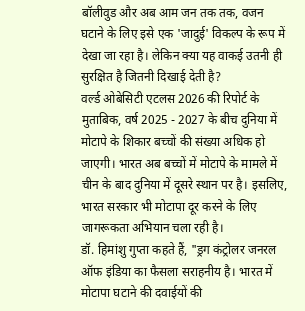बॉलीवुड और अब आम जन तक तक, वजन घटाने के लिए इसे एक 'जादुई' विकल्प के रूप में देखा जा रहा है। लेकिन क्या यह वाकई उतनी ही सुरक्षित है जितनी दिखाई देती है?
वर्ल्ड ओबेसिटी एटलस 2026 की रिपोर्ट के मुताबिक, वर्ष 2025 - 2027 के बीच दुनिया में मोटापे के शिकार बच्चों की संख्या अधिक हो जाएगी। भारत अब बच्चों में मोटापे के मामले में चीन के बाद दुनिया में दूसरे स्थान पर है। इसलिए, भारत सरकार भी मोटापा दूर करने के लिए जागरूकता अभियान चला रही है।
डॉ. हिमांशु गुप्ता कहते हैं, "ड्रग कंट्रोलर जनरल ऑफ इंडिया का फैसला सराहनीय है। भारत में मोटापा घटाने की दवाईयों की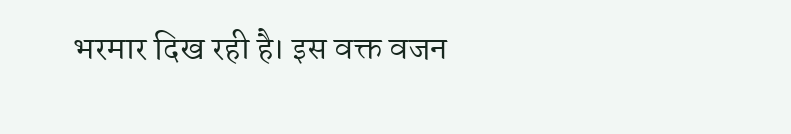भरमार दिख रही है। इस वक्त वजन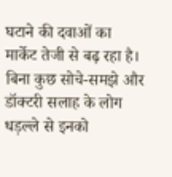घटाने की दवाओं का मार्केट तेजी से बढ़ रहा है। बिना कुछ सोचे-समझे और डॉक्टरी सलाह के लोग धड़ल्ले से इनको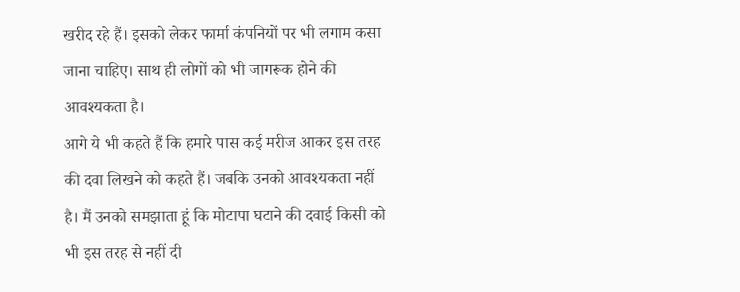खरीद रहे हैं। इसको लेकर फार्मा कंपनियों पर भी लगाम कसा जाना चाहिए। साथ ही लोगों को भी जागरूक होने की आवश्यकता है।
आगे ये भी कहते हैं कि हमारे पास कई मरीज आकर इस तरह की दवा लिखने को कहते हैं। जबकि उनको आवश्यकता नहीं है। मैं उनको समझाता हूं कि मोटापा घटाने की दवाई किसी को भी इस तरह से नहीं दी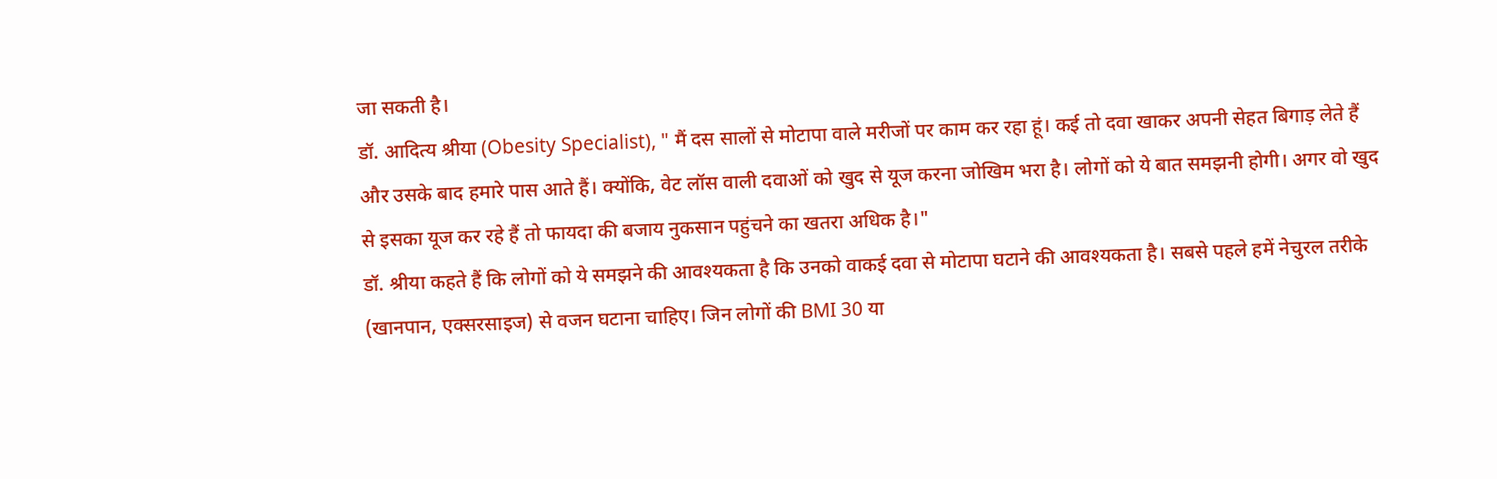जा सकती है।
डॉ. आदित्य श्रीया (Obesity Specialist), " मैं दस सालों से मोटापा वाले मरीजों पर काम कर रहा हूं। कई तो दवा खाकर अपनी सेहत बिगाड़ लेते हैं और उसके बाद हमारे पास आते हैं। क्योंकि, वेट लॉस वाली दवाओं को खुद से यूज करना जोखिम भरा है। लोगों को ये बात समझनी होगी। अगर वो खुद से इसका यूज कर रहे हैं तो फायदा की बजाय नुकसान पहुंचने का खतरा अधिक है।"
डॉ. श्रीया कहते हैं कि लोगों को ये समझने की आवश्यकता है कि उनको वाकई दवा से मोटापा घटाने की आवश्यकता है। सबसे पहले हमें नेचुरल तरीके (खानपान, एक्सरसाइज) से वजन घटाना चाहिए। जिन लोगों की BMI 30 या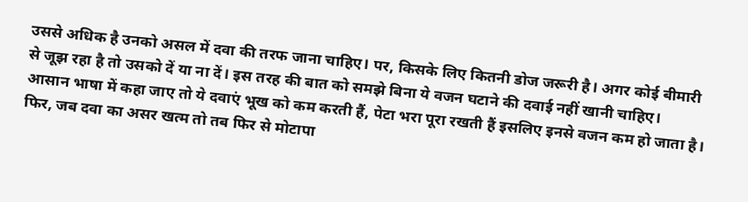उससे अधिक है उनको असल में दवा की तरफ जाना चाहिए। पर, किसके लिए कितनी डोज जरूरी है। अगर कोई बीमारी से जूझ रहा है तो उसको दें या ना दें। इस तरह की बात को समझे बिना ये वजन घटाने की दवाई नहीं खानी चाहिए।
आसान भाषा में कहा जाए तो ये दवाएं भूख को कम करती हैं, पेटा भरा पूरा रखती हैं इसलिए इनसे वजन कम हो जाता है। फिर, जब दवा का असर खत्म तो तब फिर से मोटापा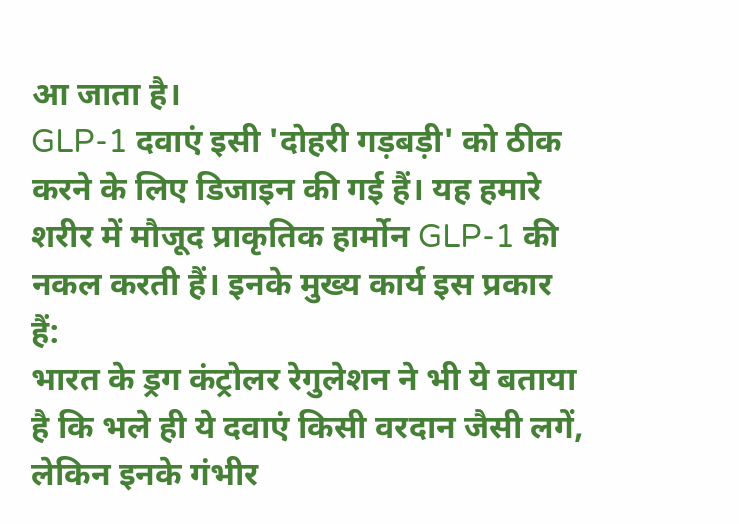आ जाता है।
GLP-1 दवाएं इसी 'दोहरी गड़बड़ी' को ठीक करने के लिए डिजाइन की गई हैं। यह हमारे शरीर में मौजूद प्राकृतिक हार्मोन GLP-1 की नकल करती हैं। इनके मुख्य कार्य इस प्रकार हैं:
भारत के ड्रग कंट्रोलर रेगुलेशन ने भी ये बताया है कि भले ही ये दवाएं किसी वरदान जैसी लगें, लेकिन इनके गंभीर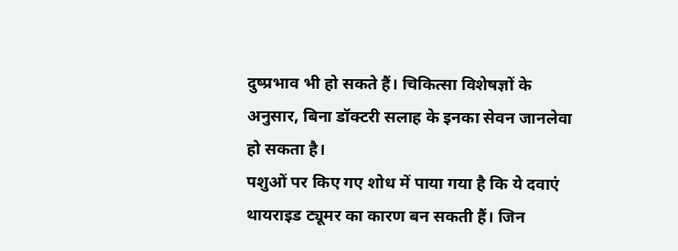दुष्प्रभाव भी हो सकते हैं। चिकित्सा विशेषज्ञों के अनुसार, बिना डॉक्टरी सलाह के इनका सेवन जानलेवा हो सकता है।
पशुओं पर किए गए शोध में पाया गया है कि ये दवाएं थायराइड ट्यूमर का कारण बन सकती हैं। जिन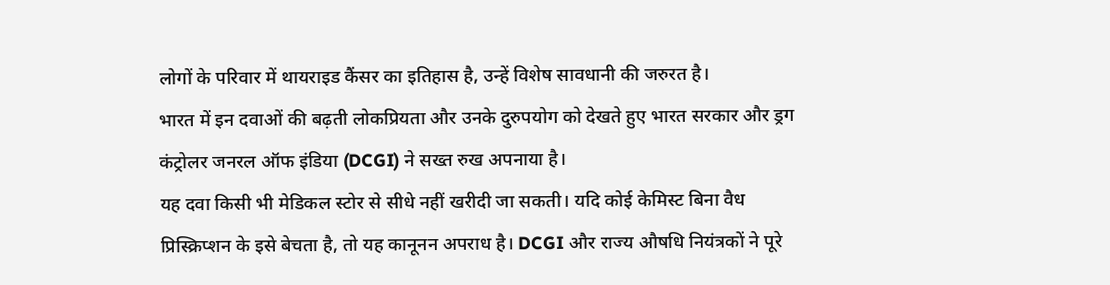लोगों के परिवार में थायराइड कैंसर का इतिहास है, उन्हें विशेष सावधानी की जरुरत है।
भारत में इन दवाओं की बढ़ती लोकप्रियता और उनके दुरुपयोग को देखते हुए भारत सरकार और ड्रग कंट्रोलर जनरल ऑफ इंडिया (DCGI) ने सख्त रुख अपनाया है।
यह दवा किसी भी मेडिकल स्टोर से सीधे नहीं खरीदी जा सकती। यदि कोई केमिस्ट बिना वैध प्रिस्क्रिप्शन के इसे बेचता है, तो यह कानूनन अपराध है। DCGI और राज्य औषधि नियंत्रकों ने पूरे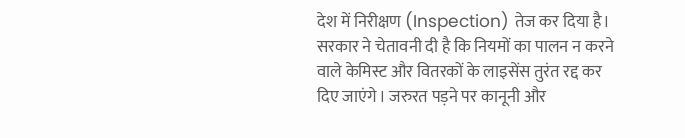देश में निरीक्षण (Inspection) तेज कर दिया है। सरकार ने चेतावनी दी है कि नियमों का पालन न करने वाले केमिस्ट और वितरकों के लाइसेंस तुरंत रद्द कर दिए जाएंगे। जरुरत पड़ने पर कानूनी और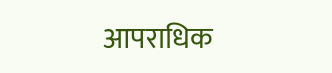आपराधिक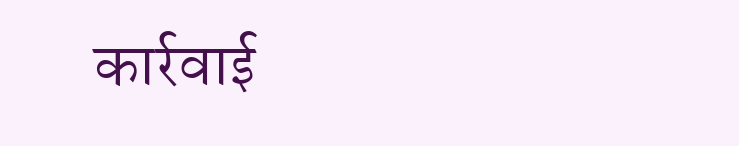कार्रवाई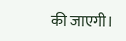की जाएगी।